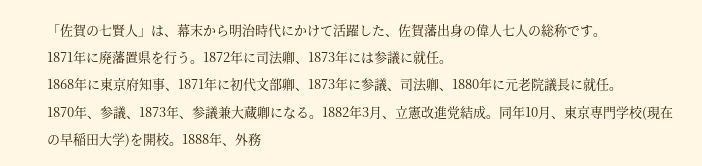「佐賀の七賢人」は、幕末から明治時代にかけて活躍した、佐賀藩出身の偉人七人の総称です。
1871年に廃藩置県を行う。1872年に司法卿、1873年には参議に就任。
1868年に東京府知事、1871年に初代文部卿、1873年に参議、司法卿、1880年に元老院議長に就任。
1870年、参議、1873年、参議兼大蔵卿になる。1882年3月、立憲改進党結成。同年10月、東京専門学校(現在の早稲田大学)を開校。1888年、外務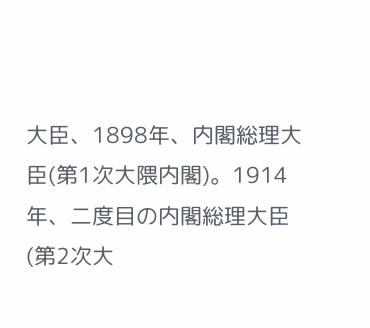大臣、1898年、内閣総理大臣(第1次大隈内閣)。1914年、二度目の内閣総理大臣(第2次大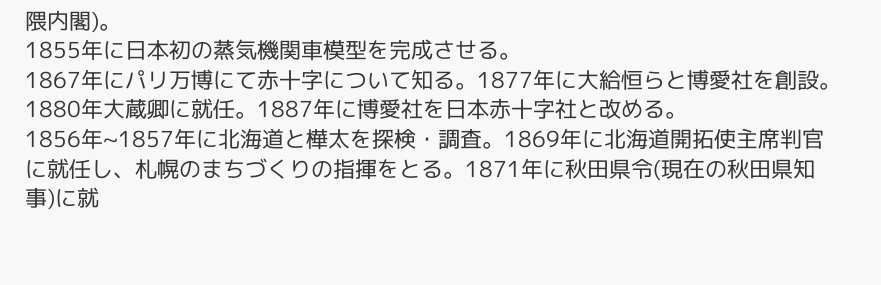隈内閣)。
1855年に日本初の蒸気機関車模型を完成させる。
1867年にパリ万博にて赤十字について知る。1877年に大給恒らと博愛社を創設。1880年大蔵卿に就任。1887年に博愛社を日本赤十字社と改める。
1856年~1857年に北海道と樺太を探検・調査。1869年に北海道開拓使主席判官に就任し、札幌のまちづくりの指揮をとる。1871年に秋田県令(現在の秋田県知事)に就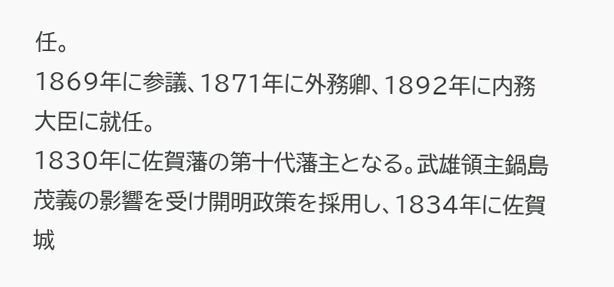任。
1869年に参議、1871年に外務卿、1892年に内務大臣に就任。
1830年に佐賀藩の第十代藩主となる。武雄領主鍋島茂義の影響を受け開明政策を採用し、1834年に佐賀城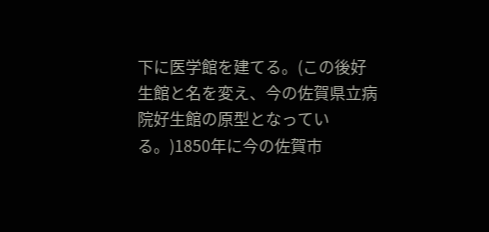下に医学館を建てる。(この後好生館と名を変え、今の佐賀県立病院好生館の原型となっている。)1850年に今の佐賀市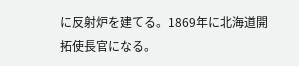に反射炉を建てる。1869年に北海道開拓使長官になる。